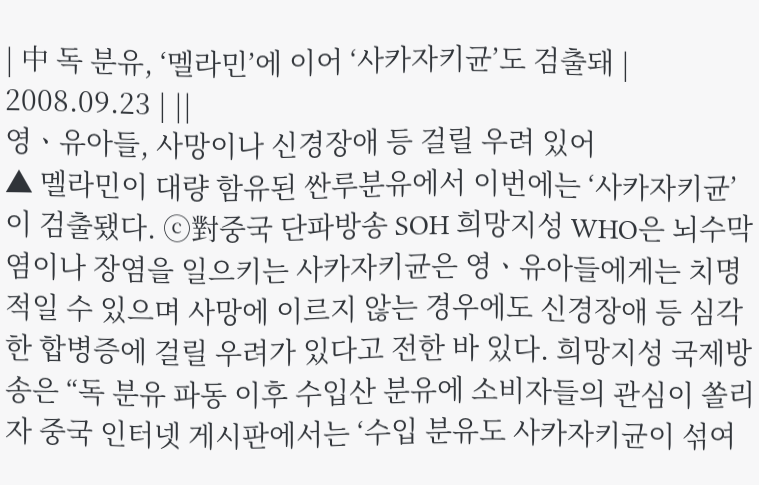| 中 독 분유, ‘멜라민’에 이어 ‘사카자키균’도 검출돼 | 2008.09.23 | ||
영ㆍ유아들, 사망이나 신경장애 등 걸릴 우려 있어
▲ 멜라민이 대량 함유된 싼루분유에서 이번에는 ‘사카자키균’이 검출됐다. ⓒ對중국 단파방송 SOH 희망지성 WHO은 뇌수막염이나 장염을 일으키는 사카자키균은 영ㆍ유아들에게는 치명적일 수 있으며 사망에 이르지 않는 경우에도 신경장애 등 심각한 합병증에 걸릴 우려가 있다고 전한 바 있다. 희망지성 국제방송은 “독 분유 파동 이후 수입산 분유에 소비자들의 관심이 쏠리자 중국 인터넷 게시판에서는 ‘수입 분유도 사카자키균이 섞여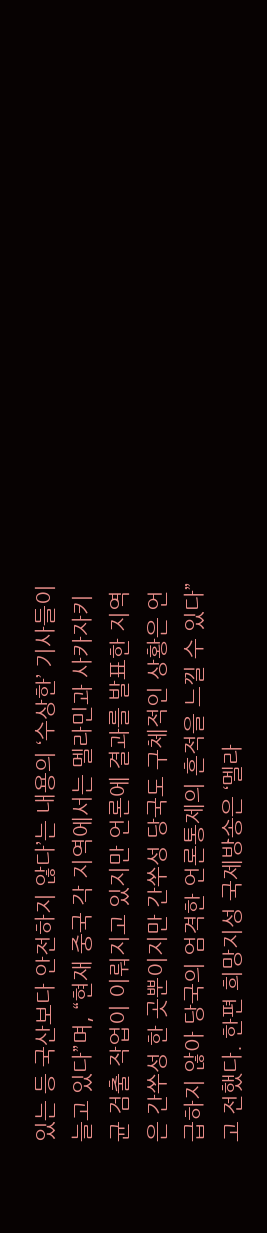있는 등 국산보다 안전하지 않다’는 내용의 ‘수상한’ 기사들이 늘고 있다”며, “현재 중국 각 지역에서는 멜라민과 사카자키균 검출 작업이 이뤄지고 있지만 언론에 결과를 발표한 지역은 간쑤성 한 곳뿐이지만 간쑤성 당국도 구체적인 상황은 언급하지 않아 당국의 엄격한 언론통제의 흔적을 느낄 수 있다”고 전했다. 한편 희망지성 국제방송은 ‘멜라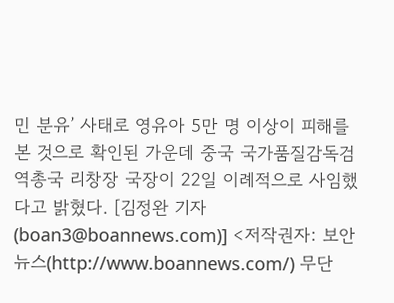민 분유’ 사태로 영유아 5만 명 이상이 피해를 본 것으로 확인된 가운데 중국 국가품질감독검역총국 리창장 국장이 22일 이례적으로 사임했다고 밝혔다. [김정완 기자(boan3@boannews.com)] <저작권자: 보안뉴스(http://www.boannews.com/) 무단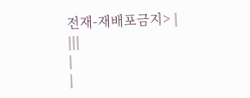전재-재배포금지> |
|||
|
|